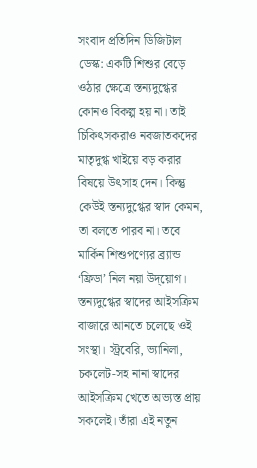সংবাদ প্রতিদিন ডিজিটাল ডেস্ক: একটি শিশুর বেড়ে ওঠার ক্ষেত্রে স্তন্যদুগ্ধের কোনও বিকল্প হয় না। তাই চিকিৎসকরাও নবজাতকদের মাতৃদুগ্ধ খাইয়ে বড় করার বিষয়ে উৎসাহ দেন। কিন্তু কেউই স্তন্যদুগ্ধের স্বাদ কেমন, তা বলতে পারব না। তবে মার্কিন শিশুপণ্যের ব্র্যান্ড ‘ফ্রিডা’ নিল নয়া উদ্য়োগ। স্তন্যদুগ্ধের স্বাদের আইসক্রিম বাজারে আনতে চলেছে ওই সংস্থা। স্ট্রবেরি, ভ্যানিলা, চকলেট-সহ নানা স্বাদের আইসক্রিম খেতে অভ্যস্ত প্রায় সকলেই। তাঁরা এই নতুন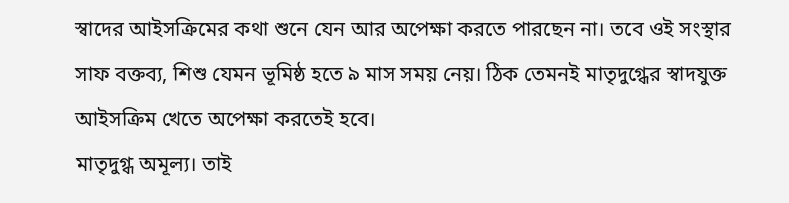স্বাদের আইসক্রিমের কথা শুনে যেন আর অপেক্ষা করতে পারছেন না। তবে ওই সংস্থার সাফ বক্তব্য, শিশু যেমন ভূমিষ্ঠ হতে ৯ মাস সময় নেয়। ঠিক তেমনই মাতৃদুগ্ধের স্বাদযুক্ত আইসক্রিম খেতে অপেক্ষা করতেই হবে।
মাতৃদুগ্ধ অমূল্য। তাই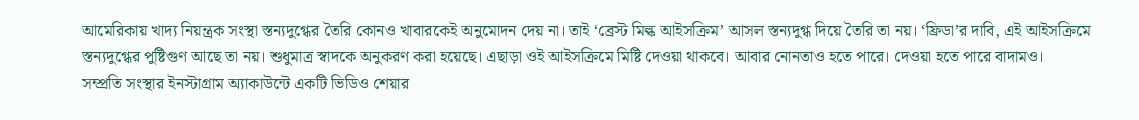আমেরিকায় খাদ্য নিয়ন্ত্রক সংস্থা স্তন্যদুগ্ধের তৈরি কোনও খাবারকেই অনুমোদন দেয় না। তাই ‘ব্রেস্ট মিল্ক আইসক্রিম’ আসল স্তন্যদুগ্ধ দিয়ে তৈরি তা নয়। ‘ফ্রিডা’র দাবি, এই আইসক্রিমে স্তন্যদুগ্ধের পুষ্টিগুণ আছে তা নয়। শুধুমাত্র স্বাদকে অনুকরণ করা হয়েছে। এছাড়া ওই আইসক্রিমে মিষ্টি দেওয়া থাকবে। আবার নোনতাও হতে পারে। দেওয়া হতে পারে বাদামও।
সম্প্রতি সংস্থার ইনস্টাগ্রাম অ্যাকাউন্টে একটি ভিডিও শেয়ার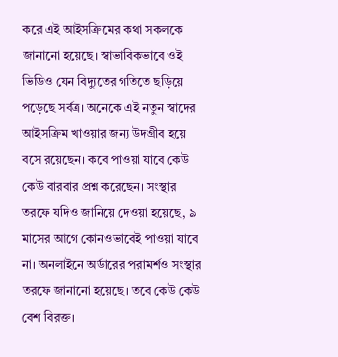করে এই আইসক্রিমের কথা সকলকে জানানো হয়েছে। স্বাভাবিকভাবে ওই ভিডিও যেন বিদ্যুতের গতিতে ছড়িয়ে পড়েছে সর্বত্র। অনেকে এই নতুন স্বাদের আইসক্রিম খাওয়ার জন্য উদগ্রীব হয়ে বসে রয়েছেন। কবে পাওয়া যাবে কেউ কেউ বারবার প্রশ্ন করেছেন। সংস্থার তরফে যদিও জানিয়ে দেওয়া হয়েছে, ৯ মাসের আগে কোনওভাবেই পাওয়া যাবে না। অনলাইনে অর্ডারের পরামর্শও সংস্থার তরফে জানানো হয়েছে। তবে কেউ কেউ বেশ বিরক্ত।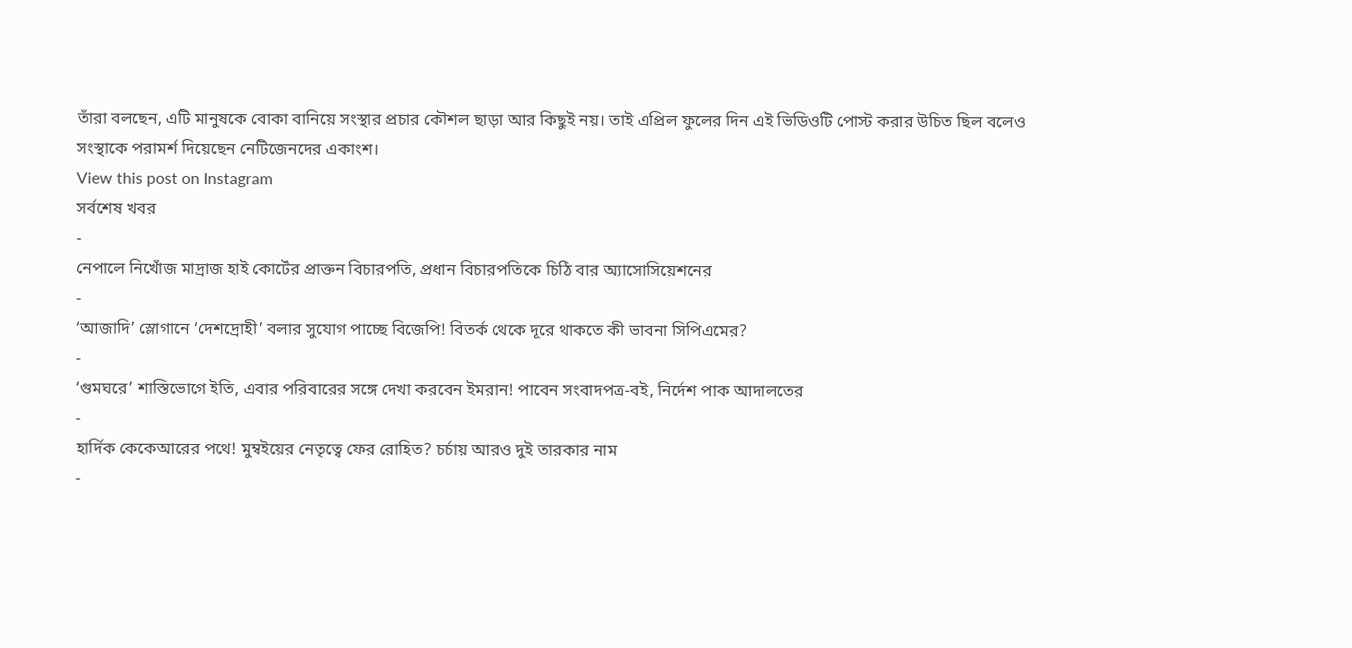তাঁরা বলছেন, এটি মানুষকে বোকা বানিয়ে সংস্থার প্রচার কৌশল ছাড়া আর কিছুই নয়। তাই এপ্রিল ফুলের দিন এই ভিডিওটি পোস্ট করার উচিত ছিল বলেও সংস্থাকে পরামর্শ দিয়েছেন নেটিজেনদের একাংশ।
View this post on Instagram
সর্বশেষ খবর
-
নেপালে নিখোঁজ মাদ্রাজ হাই কোর্টের প্রাক্তন বিচারপতি, প্রধান বিচারপতিকে চিঠি বার অ্যাসোসিয়েশনের
-
‘আজাদি’ স্লোগানে ‘দেশদ্রোহী’ বলার সুযোগ পাচ্ছে বিজেপি! বিতর্ক থেকে দূরে থাকতে কী ভাবনা সিপিএমের?
-
‘গুমঘরে’ শাস্তিভোগে ইতি, এবার পরিবারের সঙ্গে দেখা করবেন ইমরান! পাবেন সংবাদপত্র-বই, নির্দেশ পাক আদালতের
-
হার্দিক কেকেআরের পথে! মুম্বইয়ের নেতৃত্বে ফের রোহিত? চর্চায় আরও দুই তারকার নাম
-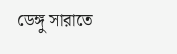ডেঙ্গু সারাতে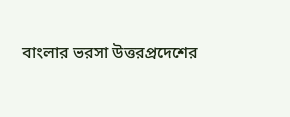বাংলার ভরসা উত্তরপ্রদেশের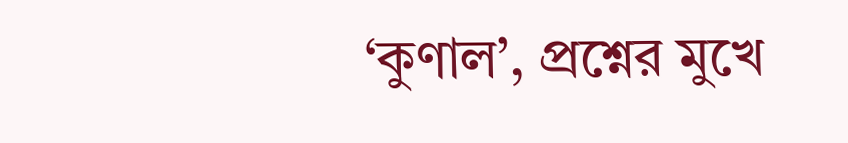‘কুণাল’, প্রশ্নের মুখে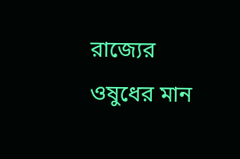রাজ্যের ওষুধের মান